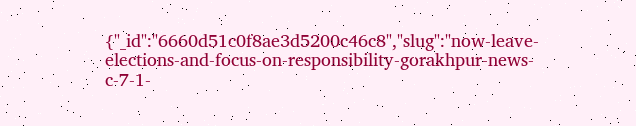{"_id":"6660d51c0f8ae3d5200c46c8","slug":"now-leave-elections-and-focus-on-responsibility-gorakhpur-news-c-7-1-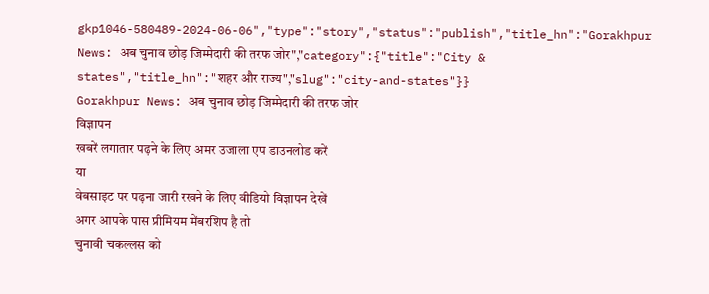gkp1046-580489-2024-06-06","type":"story","status":"publish","title_hn":"Gorakhpur News: अब चुनाव छोड़ जिम्मेदारी की तरफ जोर","category":{"title":"City & states","title_hn":"शहर और राज्य","slug":"city-and-states"}}
Gorakhpur News: अब चुनाव छोड़ जिम्मेदारी की तरफ जोर
विज्ञापन
खबरें लगातार पढ़ने के लिए अमर उजाला एप डाउनलोड करें
या
वेबसाइट पर पढ़ना जारी रखने के लिए वीडियो विज्ञापन देखें
अगर आपके पास प्रीमियम मेंबरशिप है तो
चुनावी चकल्लस को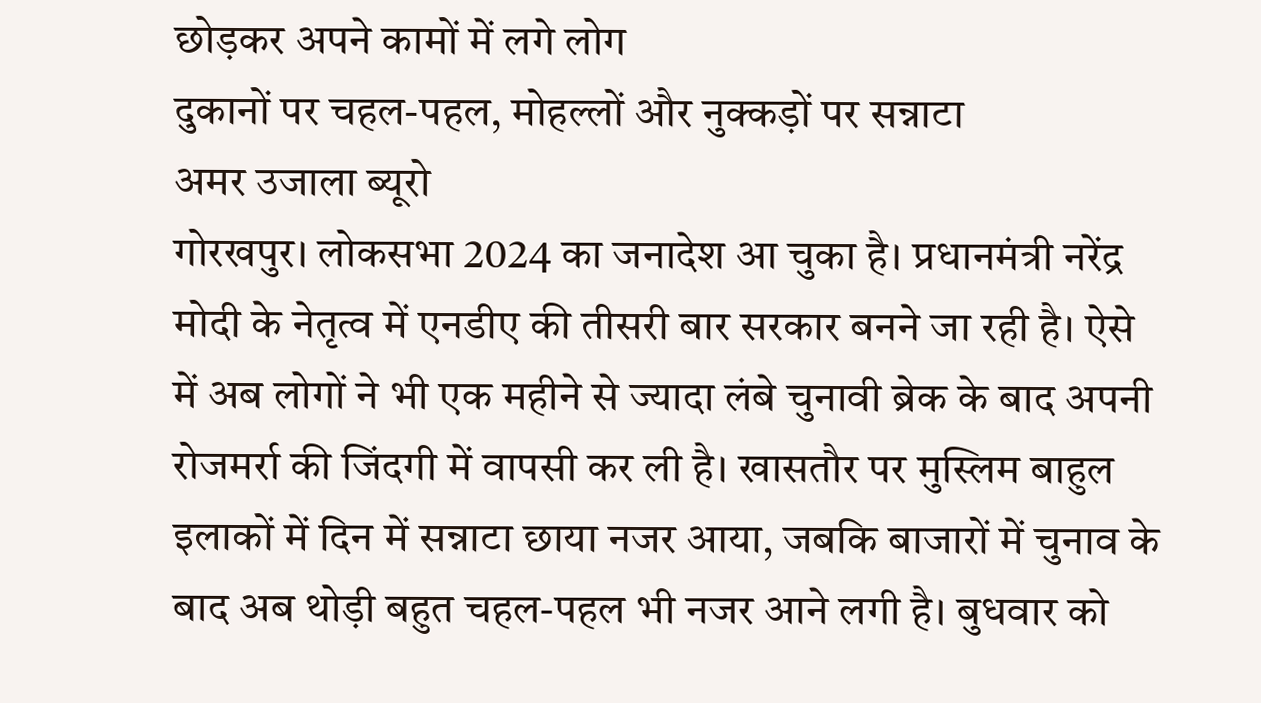छोड़कर अपने कामों में लगे लोग
दुकानों पर चहल-पहल, मोहल्लों और नुक्कड़ों पर सन्नाटा
अमर उजाला ब्यूरो
गोरखपुर। लोकसभा 2024 का जनादेश आ चुका है। प्रधानमंत्री नरेंद्र मोदी के नेतृत्व में एनडीए की तीसरी बार सरकार बनने जा रही है। ऐसे में अब लोगों ने भी एक महीने से ज्यादा लंबे चुनावी ब्रेक के बाद अपनी रोजमर्रा की जिंदगी में वापसी कर ली है। खासतौर पर मुस्लिम बाहुल इलाकों में दिन में सन्नाटा छाया नजर आया, जबकि बाजारों में चुनाव के बाद अब थोड़ी बहुत चहल-पहल भी नजर आने लगी है। बुधवार को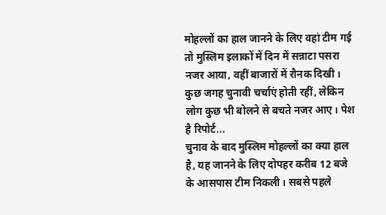मोहल्लों का हाल जानने के लिए वहां टीम गई तो मुस्लिम इलाकों में दिन में सन्नाटा पसरा नजर आया, वहीं बाजारों में रौनक दिखी। कुछ जगह चुनावी चर्चाएं होती रहीं, लेकिन लोग कुछ भी बोलने से बचते नजर आए। पेश है रिपोर्ट...
चुनाव के बाद मुस्लिम मोहल्लों का क्या हाल है, यह जानने के लिए दोपहर करीब 12 बजे के आसपास टीम निकली। सबसे पहले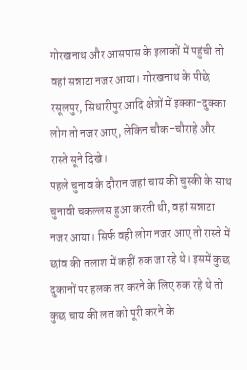गोरखनाथ और आसपास के इलाकों में पहुंची तो वहां सन्नाटा नजर आया। गोरखनाथ के पीछे रसूलपुर, सिधारीपुर आदि क्षेत्रों में इक्का-दुक्का लोग तो नजर आए, लेकिन चौक-चौराहे और रास्ते सूने दिखे।
पहले चुनाव के दौरान जहां चाय की चुस्की के साथ चुनावी चकल्लस हुआ करती थी, वहां सन्नाटा नजर आया। सिर्फ वही लोग नजर आए तो रास्ते में छांव की तलाश में कहीं रुक जा रहे थे। इसमें कुछ दुकानों पर हलक तर करने के लिए रुक रहे थे तो कुछ चाय की लत को पूरी करने के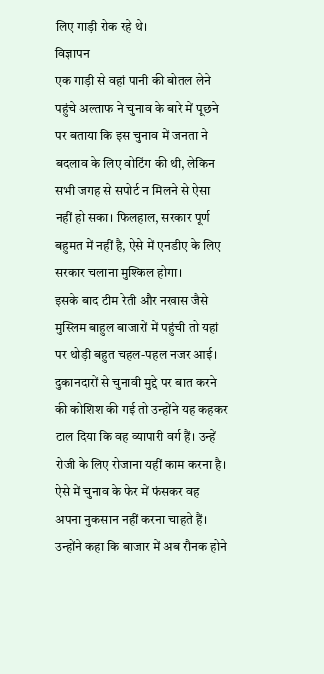लिए गाड़ी रोक रहे थे।
विज्ञापन
एक गाड़ी से वहां पानी की बोतल लेने पहुंचे अल्ताफ ने चुनाव के बारे में पूछने पर बताया कि इस चुनाव में जनता ने बदलाव के लिए वोटिंग की थी, लेकिन सभी जगह से सपोर्ट न मिलने से ऐसा नहीं हो सका। फिलहाल, सरकार पूर्ण बहुमत में नहीं है, ऐसे में एनडीए के लिए सरकार चलाना मुश्किल होगा।
इसके बाद टीम रेती और नखास जैसे मुस्लिम बाहुल बाजारों में पहुंची तो यहां पर थोड़ी बहुत चहल-पहल नजर आई। दुकानदारों से चुनावी मुद्दे पर बात करने की कोशिश की गई तो उन्होंने यह कहकर टाल दिया कि वह व्यापारी वर्ग हैं। उन्हें रोजी के लिए रोजाना यहीं काम करना है। ऐसे में चुनाव के फेर में फंसकर वह अपना नुकसान नहीं करना चाहते हैं। उन्होंने कहा कि बाजार में अब रौनक होने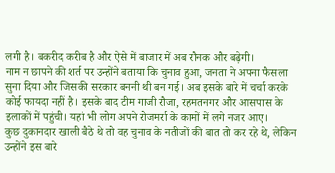लगी है। बकरीद करीब है और ऐसे में बाजार में अब रौनक और बढ़ेगी।
नाम न छापने की शर्त पर उन्होंने बताया कि चुनाव हुआ, जनता ने अपना फैसला सुना दिया और जिसकी सरकार बननी थी बन गई। अब इसके बारे में चर्चा करके कोई फायदा नहीं है। इसके बाद टीम गाजी रौजा, रहमतनगर और आसपास के इलाकों में पहुंची। यहां भी लोग अपने रोजमर्रा के कामों में लगे नजर आए।
कुछ दुकानदार खाली बैठे थे तो वह चुनाव के नतीजों की बात तो कर रहे थे, लेकिन उन्होंने इस बारे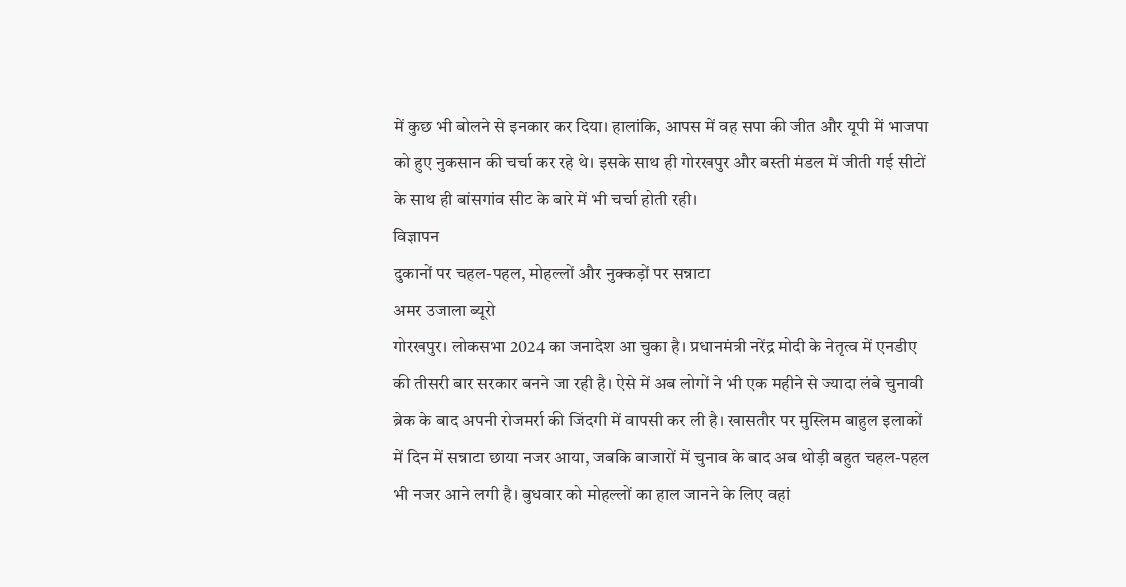में कुछ भी बोलने से इनकार कर दिया। हालांकि, आपस में वह सपा की जीत और यूपी में भाजपा को हुए नुकसान की चर्चा कर रहे थे। इसके साथ ही गोरखपुर और बस्ती मंडल में जीती गई सीटों के साथ ही बांसगांव सीट के बारे में भी चर्चा होती रही।
विज्ञापन
दुकानों पर चहल-पहल, मोहल्लों और नुक्कड़ों पर सन्नाटा
अमर उजाला ब्यूरो
गोरखपुर। लोकसभा 2024 का जनादेश आ चुका है। प्रधानमंत्री नरेंद्र मोदी के नेतृत्व में एनडीए की तीसरी बार सरकार बनने जा रही है। ऐसे में अब लोगों ने भी एक महीने से ज्यादा लंबे चुनावी ब्रेक के बाद अपनी रोजमर्रा की जिंदगी में वापसी कर ली है। खासतौर पर मुस्लिम बाहुल इलाकों में दिन में सन्नाटा छाया नजर आया, जबकि बाजारों में चुनाव के बाद अब थोड़ी बहुत चहल-पहल भी नजर आने लगी है। बुधवार को मोहल्लों का हाल जानने के लिए वहां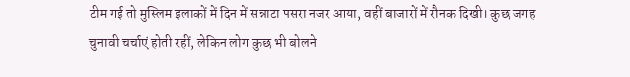टीम गई तो मुस्लिम इलाकों में दिन में सन्नाटा पसरा नजर आया, वहीं बाजारों में रौनक दिखी। कुछ जगह चुनावी चर्चाएं होती रहीं, लेकिन लोग कुछ भी बोलने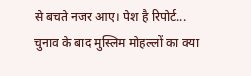से बचते नजर आए। पेश है रिपोर्ट...
चुनाव के बाद मुस्लिम मोहल्लों का क्या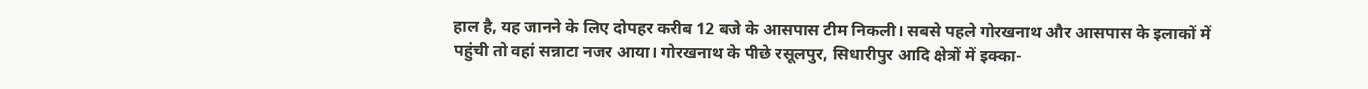हाल है, यह जानने के लिए दोपहर करीब 12 बजे के आसपास टीम निकली। सबसे पहले गोरखनाथ और आसपास के इलाकों में पहुंची तो वहां सन्नाटा नजर आया। गोरखनाथ के पीछे रसूलपुर, सिधारीपुर आदि क्षेत्रों में इक्का-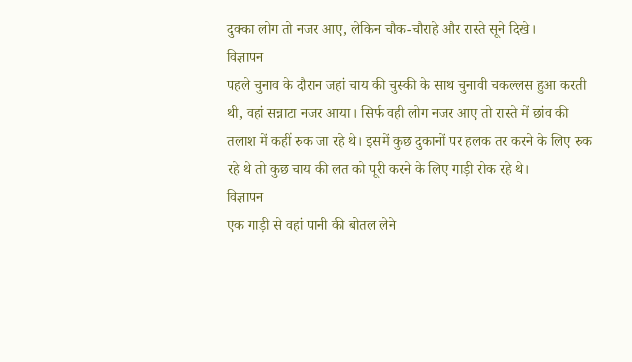दुक्का लोग तो नजर आए, लेकिन चौक-चौराहे और रास्ते सूने दिखे।
विज्ञापन
पहले चुनाव के दौरान जहां चाय की चुस्की के साथ चुनावी चकल्लस हुआ करती थी, वहां सन्नाटा नजर आया। सिर्फ वही लोग नजर आए तो रास्ते में छांव की तलाश में कहीं रुक जा रहे थे। इसमें कुछ दुकानों पर हलक तर करने के लिए रुक रहे थे तो कुछ चाय की लत को पूरी करने के लिए गाड़ी रोक रहे थे।
विज्ञापन
एक गाड़ी से वहां पानी की बोतल लेने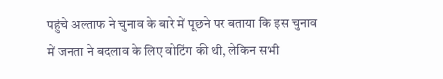पहुंचे अल्ताफ ने चुनाव के बारे में पूछने पर बताया कि इस चुनाव में जनता ने बदलाव के लिए वोटिंग की थी, लेकिन सभी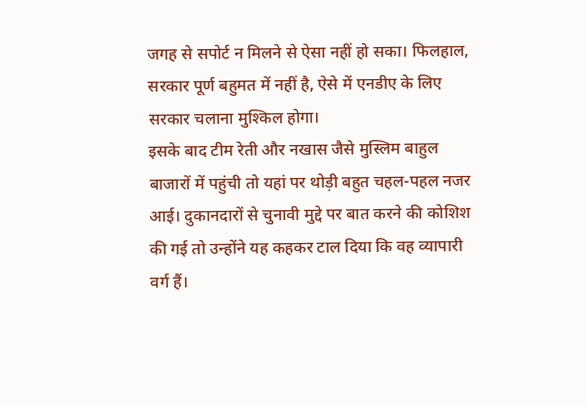जगह से सपोर्ट न मिलने से ऐसा नहीं हो सका। फिलहाल, सरकार पूर्ण बहुमत में नहीं है, ऐसे में एनडीए के लिए सरकार चलाना मुश्किल होगा।
इसके बाद टीम रेती और नखास जैसे मुस्लिम बाहुल बाजारों में पहुंची तो यहां पर थोड़ी बहुत चहल-पहल नजर आई। दुकानदारों से चुनावी मुद्दे पर बात करने की कोशिश की गई तो उन्होंने यह कहकर टाल दिया कि वह व्यापारी वर्ग हैं।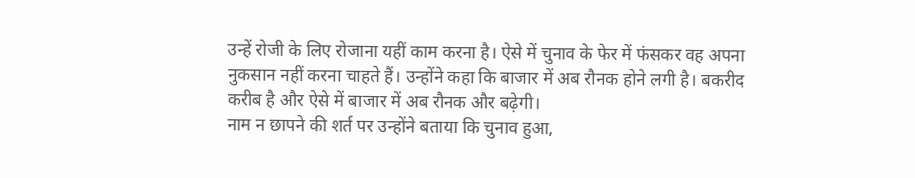उन्हें रोजी के लिए रोजाना यहीं काम करना है। ऐसे में चुनाव के फेर में फंसकर वह अपना नुकसान नहीं करना चाहते हैं। उन्होंने कहा कि बाजार में अब रौनक होने लगी है। बकरीद करीब है और ऐसे में बाजार में अब रौनक और बढ़ेगी।
नाम न छापने की शर्त पर उन्होंने बताया कि चुनाव हुआ,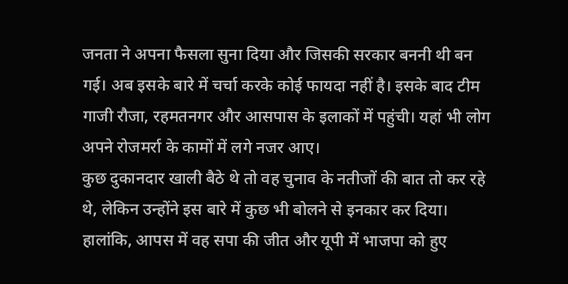जनता ने अपना फैसला सुना दिया और जिसकी सरकार बननी थी बन गई। अब इसके बारे में चर्चा करके कोई फायदा नहीं है। इसके बाद टीम गाजी रौजा, रहमतनगर और आसपास के इलाकों में पहुंची। यहां भी लोग अपने रोजमर्रा के कामों में लगे नजर आए।
कुछ दुकानदार खाली बैठे थे तो वह चुनाव के नतीजों की बात तो कर रहे थे, लेकिन उन्होंने इस बारे में कुछ भी बोलने से इनकार कर दिया। हालांकि, आपस में वह सपा की जीत और यूपी में भाजपा को हुए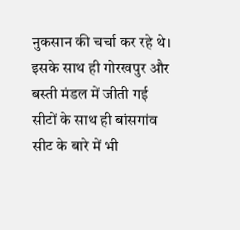नुकसान की चर्चा कर रहे थे। इसके साथ ही गोरखपुर और बस्ती मंडल में जीती गई सीटों के साथ ही बांसगांव सीट के बारे में भी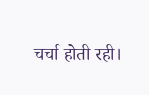चर्चा होती रही।